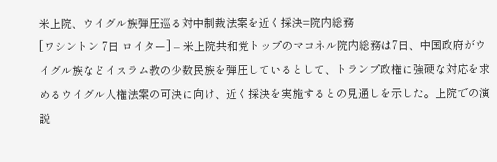米上院、ウイグル族弾圧巡る対中制裁法案を近く採決=院内総務
[ワシントン 7日 ロイター] – 米上院共和党トップのマコネル院内総務は7日、中国政府がウイグル族などイスラム教の少数民族を弾圧しているとして、トランプ政権に強硬な対応を求めるウイグル人権法案の可決に向け、近く採決を実施するとの見通しを示した。上院での演説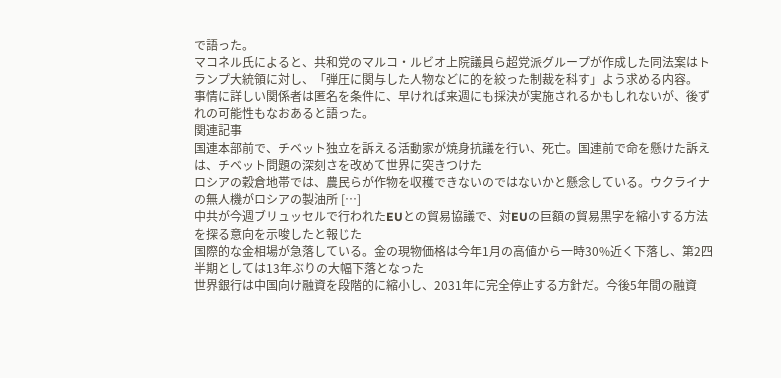で語った。
マコネル氏によると、共和党のマルコ・ルビオ上院議員ら超党派グループが作成した同法案はトランプ大統領に対し、「弾圧に関与した人物などに的を絞った制裁を科す」よう求める内容。
事情に詳しい関係者は匿名を条件に、早ければ来週にも採決が実施されるかもしれないが、後ずれの可能性もなおあると語った。
関連記事
国連本部前で、チベット独立を訴える活動家が焼身抗議を行い、死亡。国連前で命を懸けた訴えは、チベット問題の深刻さを改めて世界に突きつけた
ロシアの穀倉地帯では、農民らが作物を収穫できないのではないかと懸念している。ウクライナの無人機がロシアの製油所 […]
中共が今週ブリュッセルで行われたEUとの貿易協議で、対EUの巨額の貿易黒字を縮小する方法を探る意向を示唆したと報じた
国際的な金相場が急落している。金の現物価格は今年1月の高値から一時30%近く下落し、第2四半期としては13年ぶりの大幅下落となった
世界銀行は中国向け融資を段階的に縮小し、2031年に完全停止する方針だ。今後5年間の融資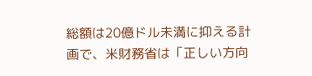総額は20億ドル未満に抑える計画で、米財務省は「正しい方向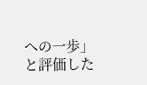への一歩」と評価した